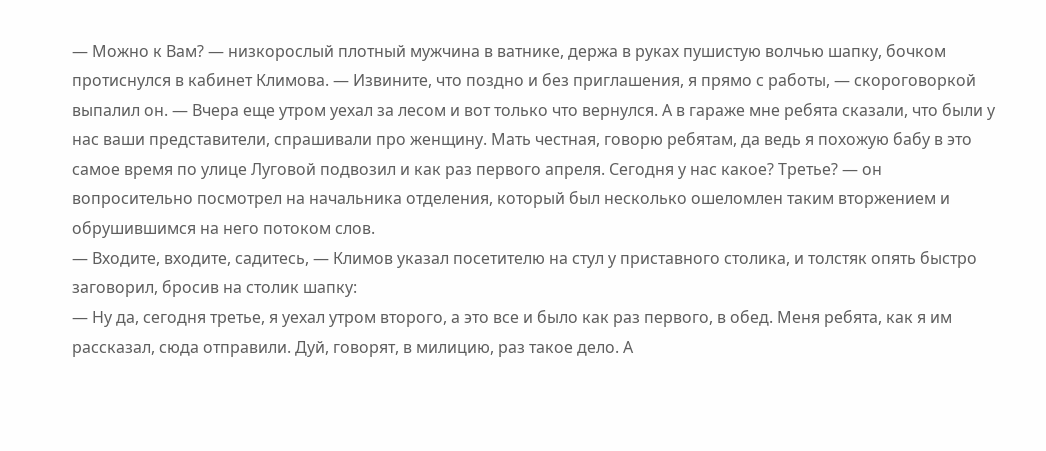— Можно к Вам? — низкорослый плотный мужчина в ватнике, держа в руках пушистую волчью шапку, бочком протиснулся в кабинет Климова. — Извините, что поздно и без приглашения, я прямо с работы, — скороговоркой выпалил он. — Вчера еще утром уехал за лесом и вот только что вернулся. А в гараже мне ребята сказали, что были у нас ваши представители, спрашивали про женщину. Мать честная, говорю ребятам, да ведь я похожую бабу в это самое время по улице Луговой подвозил и как раз первого апреля. Сегодня у нас какое? Третье? — он вопросительно посмотрел на начальника отделения, который был несколько ошеломлен таким вторжением и обрушившимся на него потоком слов.
— Входите, входите, садитесь, — Климов указал посетителю на стул у приставного столика, и толстяк опять быстро заговорил, бросив на столик шапку:
— Ну да, сегодня третье, я уехал утром второго, а это все и было как раз первого, в обед. Меня ребята, как я им рассказал, сюда отправили. Дуй, говорят, в милицию, раз такое дело. А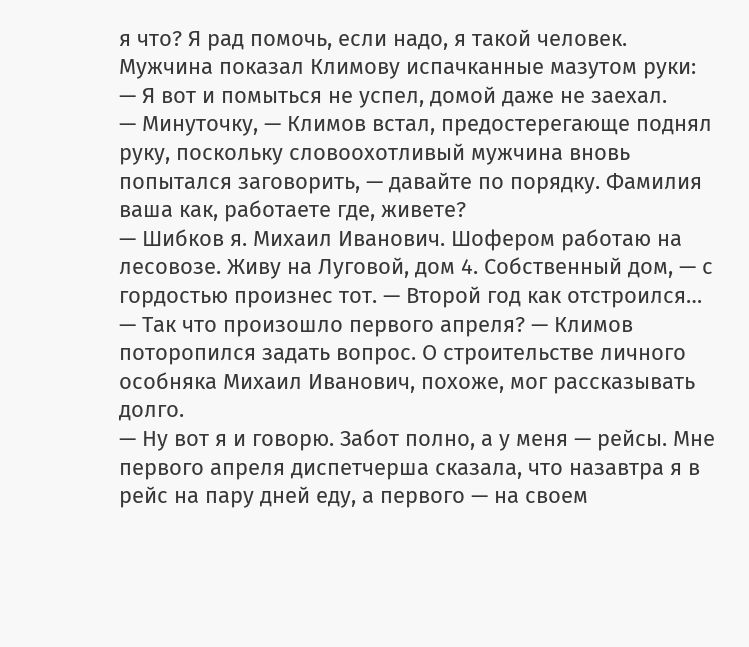я что? Я рад помочь, если надо, я такой человек.
Мужчина показал Климову испачканные мазутом руки:
— Я вот и помыться не успел, домой даже не заехал.
— Минуточку, — Климов встал, предостерегающе поднял руку, поскольку словоохотливый мужчина вновь попытался заговорить, — давайте по порядку. Фамилия ваша как, работаете где, живете?
— Шибков я. Михаил Иванович. Шофером работаю на лесовозе. Живу на Луговой, дом 4. Собственный дом, — с гордостью произнес тот. — Второй год как отстроился…
— Так что произошло первого апреля? — Климов поторопился задать вопрос. О строительстве личного особняка Михаил Иванович, похоже, мог рассказывать долго.
— Ну вот я и говорю. Забот полно, а у меня — рейсы. Мне первого апреля диспетчерша сказала, что назавтра я в рейс на пару дней еду, а первого — на своем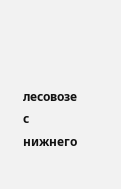лесовозе с нижнего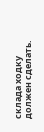склада ходку должен сделать.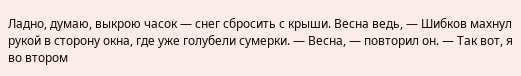Ладно, думаю, выкрою часок — снег сбросить с крыши. Весна ведь, — Шибков махнул рукой в сторону окна, где уже голубели сумерки. — Весна, — повторил он. — Так вот, я во втором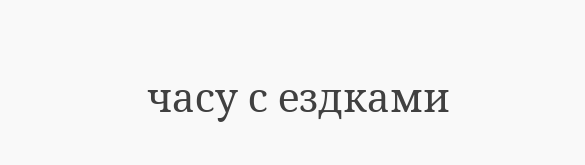часу с ездками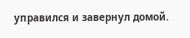управился и завернул домой.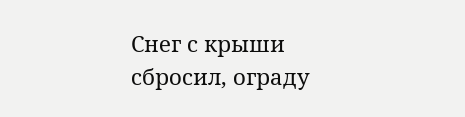Снег с крыши сбросил, ограду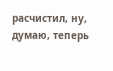расчистил, ну, думаю, теперь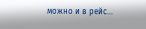можно и в рейс…